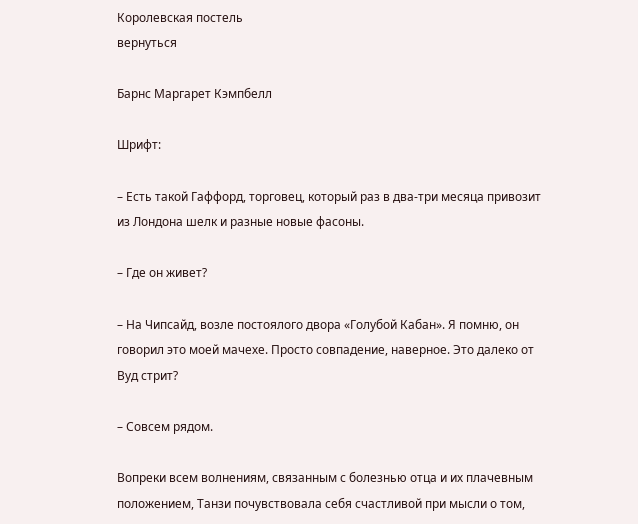Королевская постель
вернуться

Барнс Маргарет Кэмпбелл

Шрифт:

– Есть такой Гаффорд, торговец, который раз в два-три месяца привозит из Лондона шелк и разные новые фасоны.

– Где он живет?

– На Чипсайд, возле постоялого двора «Голубой Кабан». Я помню, он говорил это моей мачехе. Просто совпадение, наверное. Это далеко от Вуд стрит?

– Совсем рядом.

Вопреки всем волнениям, связанным с болезнью отца и их плачевным положением, Танзи почувствовала себя счастливой при мысли о том,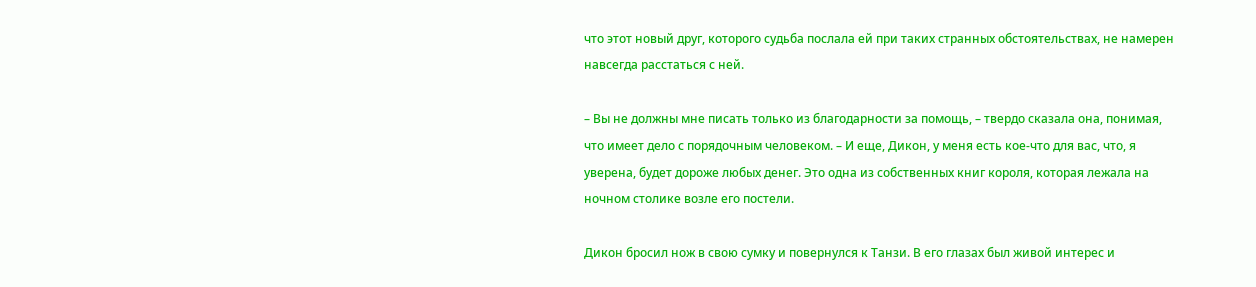что этот новый друг, которого судьба послала ей при таких странных обстоятельствах, не намерен навсегда расстаться с ней.

– Вы не должны мне писать только из благодарности за помощь, – твердо сказала она, понимая, что имеет дело с порядочным человеком. – И еще, Дикон, у меня есть кое-что для вас, что, я уверена, будет дороже любых денег. Это одна из собственных книг короля, которая лежала на ночном столике возле его постели.

Дикон бросил нож в свою сумку и повернулся к Танзи. В его глазах был живой интерес и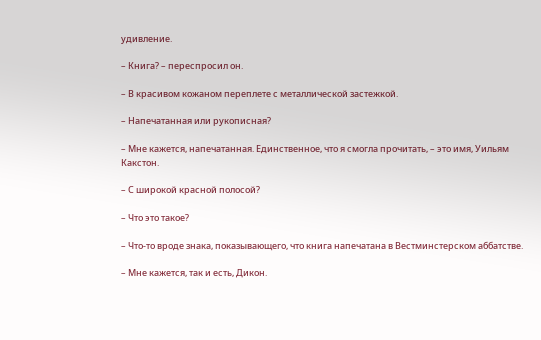удивление.

– Книга? – переспросил он.

– В красивом кожаном переплете с металлической застежкой.

– Напечатанная или рукописная?

– Мне кажется, напечатанная. Единственное, что я смогла прочитать, – это имя, Уильям Какстон.

– С широкой красной полосой?

– Что это такое?

– Что-то вроде знака, показывающего, что книга напечатана в Вестминстерском аббатстве.

– Мне кажется, так и есть, Дикон.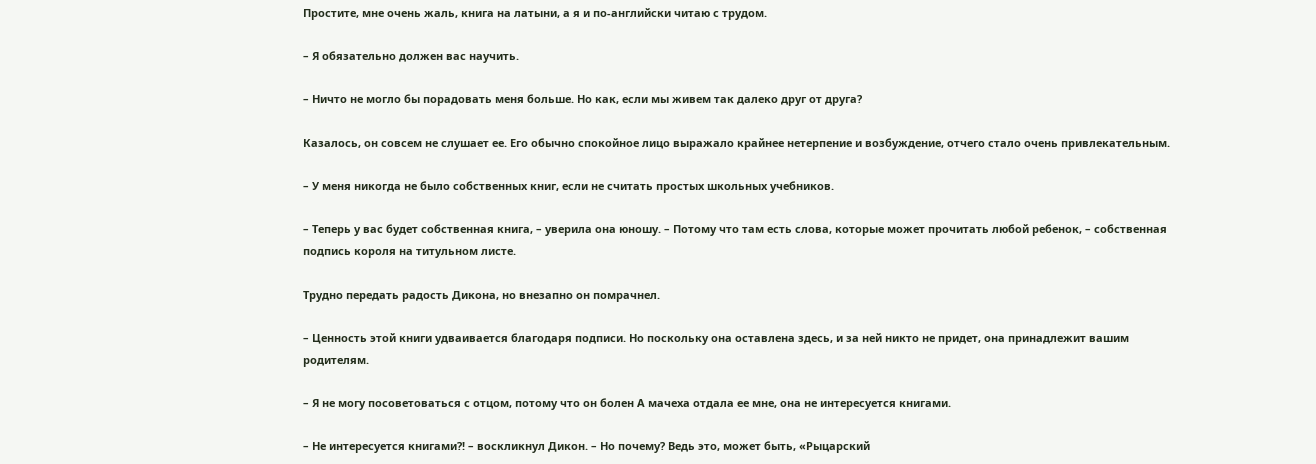Простите, мне очень жаль, книга на латыни, а я и по-английски читаю с трудом.

– Я обязательно должен вас научить.

– Ничто не могло бы порадовать меня больше. Но как, если мы живем так далеко друг от друга?

Казалось, он совсем не слушает ее. Его обычно спокойное лицо выражало крайнее нетерпение и возбуждение, отчего стало очень привлекательным.

– У меня никогда не было собственных книг, если не считать простых школьных учебников.

– Теперь у вас будет собственная книга, – уверила она юношу. – Потому что там есть слова, которые может прочитать любой ребенок, – собственная подпись короля на титульном листе.

Трудно передать радость Дикона, но внезапно он помрачнел.

– Ценность этой книги удваивается благодаря подписи. Но поскольку она оставлена здесь, и за ней никто не придет, она принадлежит вашим родителям.

– Я не могу посоветоваться с отцом, потому что он болен А мачеха отдала ее мне, она не интересуется книгами.

– Не интересуется книгами?! – воскликнул Дикон. – Но почему? Ведь это, может быть, «Рыцарский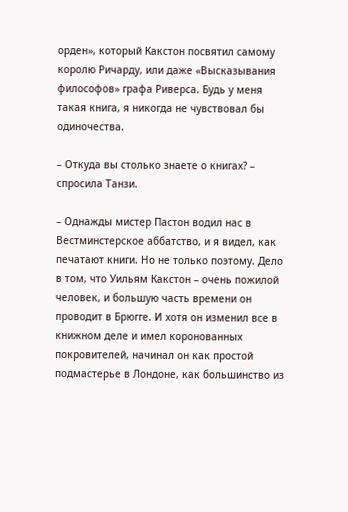орден», который Какстон посвятил самому королю Ричарду, или даже «Высказывания философов» графа Риверса. Будь у меня такая книга, я никогда не чувствовал бы одиночества.

– Откуда вы столько знаете о книгах? – спросила Танзи.

– Однажды мистер Пастон водил нас в Вестминстерское аббатство, и я видел, как печатают книги. Но не только поэтому. Дело в том, что Уильям Какстон – очень пожилой человек, и большую часть времени он проводит в Брюгге. И хотя он изменил все в книжном деле и имел коронованных покровителей, начинал он как простой подмастерье в Лондоне, как большинство из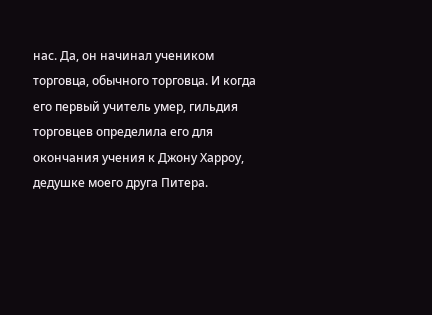нас. Да, он начинал учеником торговца, обычного торговца. И когда его первый учитель умер, гильдия торговцев определила его для окончания учения к Джону Харроу, дедушке моего друга Питера.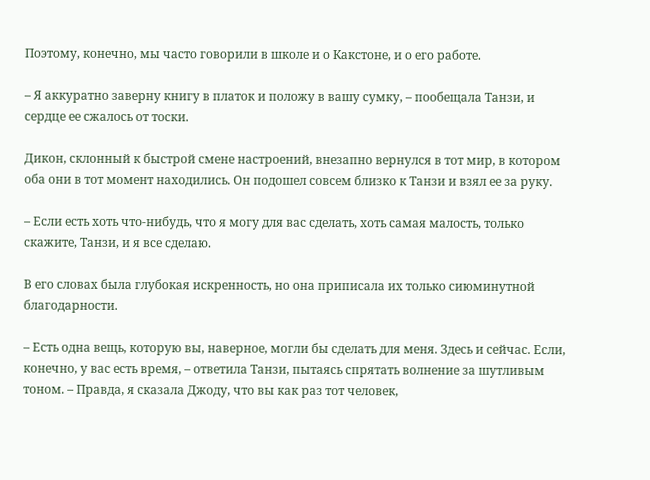Поэтому, конечно, мы часто говорили в школе и о Какстоне, и о его работе.

– Я аккуратно заверну книгу в платок и положу в вашу сумку, – пообещала Танзи, и сердце ее сжалось от тоски.

Дикон, склонный к быстрой смене настроений, внезапно вернулся в тот мир, в котором оба они в тот момент находились. Он подошел совсем близко к Танзи и взял ее за руку.

– Если есть хоть что-нибудь, что я могу для вас сделать, хоть самая малость, только скажите, Танзи, и я все сделаю.

В его словах была глубокая искренность, но она приписала их только сиюминутной благодарности.

– Есть одна вещь, которую вы, наверное, могли бы сделать для меня. Здесь и сейчас. Если, конечно, у вас есть время, – ответила Танзи, пытаясь спрятать волнение за шутливым тоном. – Правда, я сказала Джоду, что вы как раз тот человек,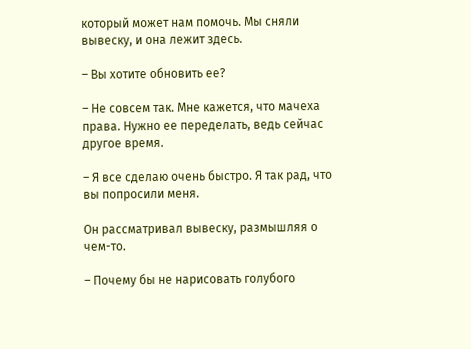который может нам помочь. Мы сняли вывеску, и она лежит здесь.

– Вы хотите обновить ее?

– Не совсем так. Мне кажется, что мачеха права. Нужно ее переделать, ведь сейчас другое время.

– Я все сделаю очень быстро. Я так рад, что вы попросили меня.

Он рассматривал вывеску, размышляя о чем-то.

– Почему бы не нарисовать голубого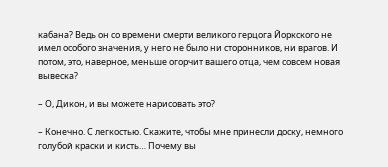кабана? Ведь он со времени смерти великого герцога Йоркского не имел особого значения, у него не было ни сторонников, ни врагов. И потом, это, наверное, меньше огорчит вашего отца, чем совсем новая вывеска?

– О, Дикон, и вы можете нарисовать это?

– Конечно. С легкостью. Скажите, чтобы мне принесли доску, немного голубой краски и кисть… Почему вы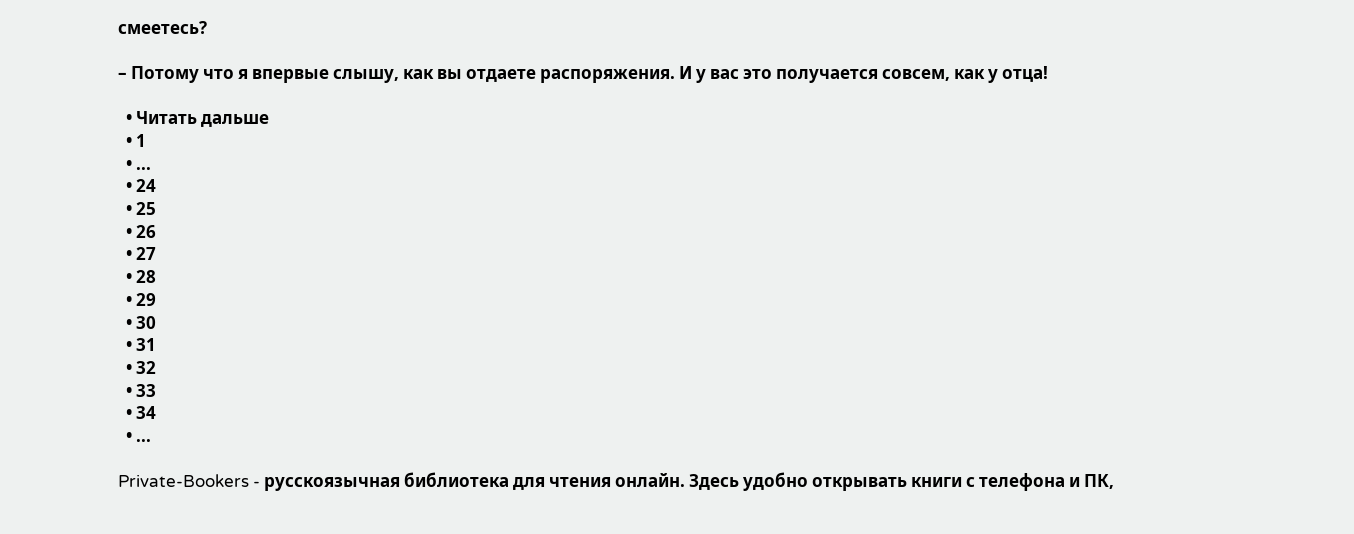смеетесь?

– Потому что я впервые слышу, как вы отдаете распоряжения. И у вас это получается совсем, как у отца!

  • Читать дальше
  • 1
  • ...
  • 24
  • 25
  • 26
  • 27
  • 28
  • 29
  • 30
  • 31
  • 32
  • 33
  • 34
  • ...

Private-Bookers - русскоязычная библиотека для чтения онлайн. Здесь удобно открывать книги с телефона и ПК,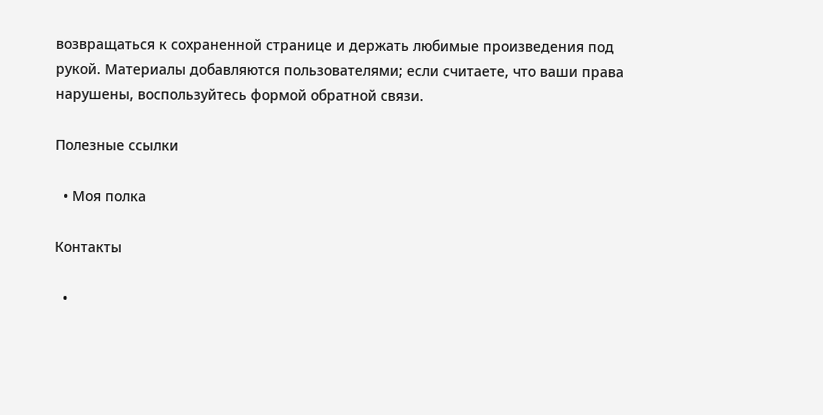возвращаться к сохраненной странице и держать любимые произведения под рукой. Материалы добавляются пользователями; если считаете, что ваши права нарушены, воспользуйтесь формой обратной связи.

Полезные ссылки

  • Моя полка

Контакты

  •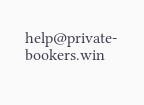help@private-bookers.win